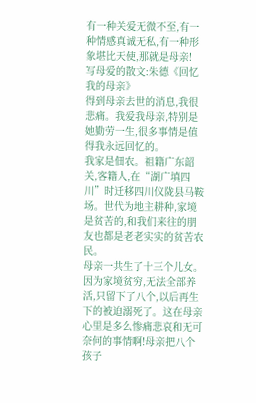有一种关爱无微不至,有一种情感真诚无私,有一种形象堪比天使,那就是母亲!
写母爱的散文:朱德《回忆我的母亲》
得到母亲去世的消息,我很悲痛。我爱我母亲,特别是她勤劳一生,很多事情是值得我永远回忆的。
我家是佃农。祖籍广东韶关,客籍人,在“湖广填四川”时迁移四川仪陇县马鞍场。世代为地主耕种,家境是贫苦的,和我们来往的朋友也都是老老实实的贫苦农民。
母亲一共生了十三个儿女。因为家境贫穷,无法全部养活,只留下了八个,以后再生下的被迫溺死了。这在母亲心里是多么惨痛悲哀和无可奈何的事情啊!母亲把八个孩子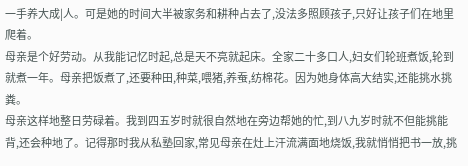一手养大成|人。可是她的时间大半被家务和耕种占去了,没法多照顾孩子,只好让孩子们在地里爬着。
母亲是个好劳动。从我能记忆时起,总是天不亮就起床。全家二十多口人,妇女们轮班煮饭,轮到就煮一年。母亲把饭煮了,还要种田,种菜,喂猪,养蚕,纺棉花。因为她身体高大结实,还能挑水挑粪。
母亲这样地整日劳碌着。我到四五岁时就很自然地在旁边帮她的忙,到八九岁时就不但能挑能背,还会种地了。记得那时我从私塾回家,常见母亲在灶上汗流满面地烧饭,我就悄悄把书一放,挑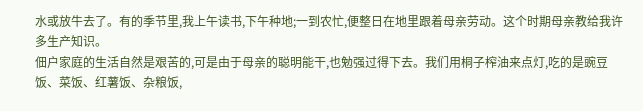水或放牛去了。有的季节里,我上午读书,下午种地;一到农忙,便整日在地里跟着母亲劳动。这个时期母亲教给我许多生产知识。
佃户家庭的生活自然是艰苦的,可是由于母亲的聪明能干,也勉强过得下去。我们用桐子榨油来点灯,吃的是豌豆饭、菜饭、红薯饭、杂粮饭,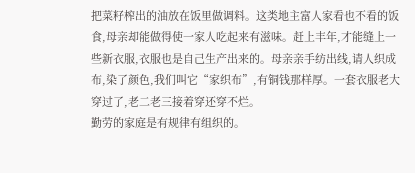把菜籽榨出的油放在饭里做调料。这类地主富人家看也不看的饭食,母亲却能做得使一家人吃起来有滋味。赶上丰年,才能缝上一些新衣服,衣服也是自己生产出来的。母亲亲手纺出线,请人织成布,染了颜色,我们叫它“家织布”,有铜钱那样厚。一套衣服老大穿过了,老二老三接着穿还穿不烂。
勤劳的家庭是有规律有组织的。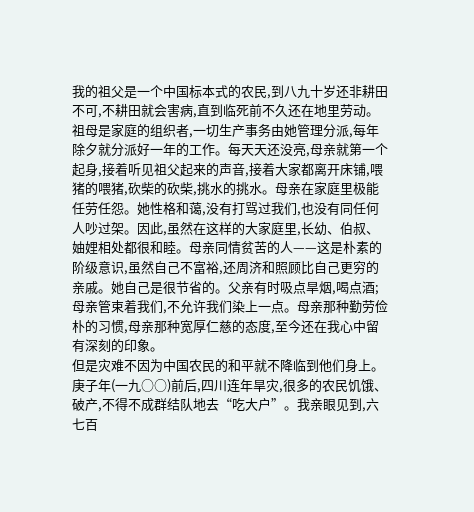我的祖父是一个中国标本式的农民,到八九十岁还非耕田不可,不耕田就会害病,直到临死前不久还在地里劳动。祖母是家庭的组织者,一切生产事务由她管理分派,每年除夕就分派好一年的工作。每天天还没亮,母亲就第一个起身,接着听见祖父起来的声音,接着大家都离开床铺,喂猪的喂猪,砍柴的砍柴,挑水的挑水。母亲在家庭里极能任劳任怨。她性格和蔼,没有打骂过我们,也没有同任何人吵过架。因此,虽然在这样的大家庭里,长幼、伯叔、妯娌相处都很和睦。母亲同情贫苦的人——这是朴素的阶级意识,虽然自己不富裕,还周济和照顾比自己更穷的亲戚。她自己是很节省的。父亲有时吸点旱烟,喝点酒;母亲管束着我们,不允许我们染上一点。母亲那种勤劳俭朴的习惯,母亲那种宽厚仁慈的态度,至今还在我心中留有深刻的印象。
但是灾难不因为中国农民的和平就不降临到他们身上。庚子年(一九○○)前后,四川连年旱灾,很多的农民饥饿、破产,不得不成群结队地去“吃大户”。我亲眼见到,六七百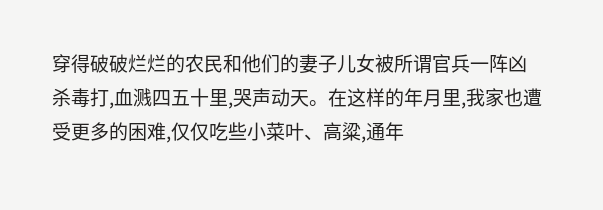穿得破破烂烂的农民和他们的妻子儿女被所谓官兵一阵凶杀毒打,血溅四五十里,哭声动天。在这样的年月里,我家也遭受更多的困难,仅仅吃些小菜叶、高粱,通年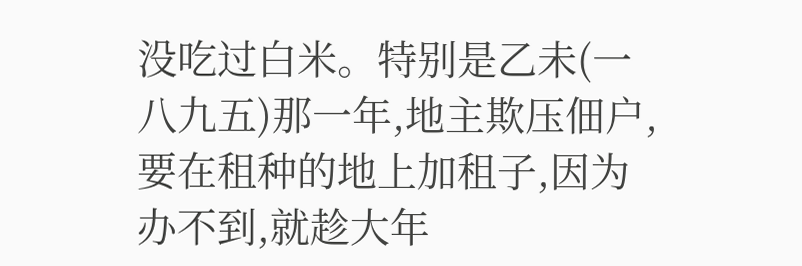没吃过白米。特别是乙未(一八九五)那一年,地主欺压佃户,要在租种的地上加租子,因为办不到,就趁大年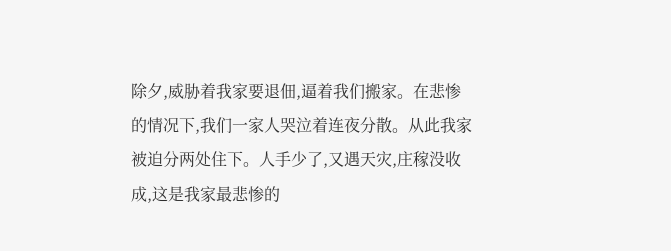除夕,威胁着我家要退佃,逼着我们搬家。在悲惨的情况下,我们一家人哭泣着连夜分散。从此我家被迫分两处住下。人手少了,又遇天灾,庄稼没收成,这是我家最悲惨的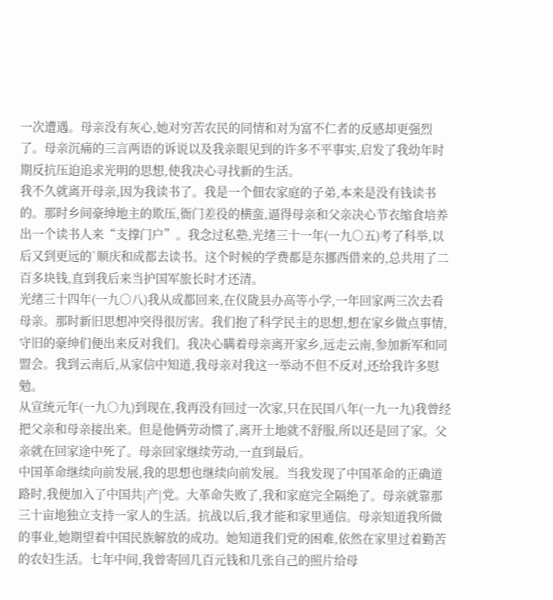一次遭遇。母亲没有灰心,她对穷苦农民的同情和对为富不仁者的反感却更强烈了。母亲沉痛的三言两语的诉说以及我亲眼见到的许多不平事实,启发了我幼年时期反抗压迫追求光明的思想,使我决心寻找新的生活。
我不久就离开母亲,因为我读书了。我是一个佃农家庭的子弟,本来是没有钱读书的。那时乡间豪绅地主的欺压,衙门差役的横蛮,逼得母亲和父亲决心节衣缩食培养出一个读书人来“支撑门户”。我念过私塾,光绪三十一年(一九○五)考了科举,以后又到更远的`顺庆和成都去读书。这个时候的学费都是东挪西借来的,总共用了二百多块钱,直到我后来当护国军旅长时才还清。
光绪三十四年(一九○八)我从成都回来,在仪陇县办高等小学,一年回家两三次去看母亲。那时新旧思想冲突得很厉害。我们抱了科学民主的思想,想在家乡做点事情,守旧的豪绅们便出来反对我们。我决心瞒着母亲离开家乡,远走云南,参加新军和同盟会。我到云南后,从家信中知道,我母亲对我这一举动不但不反对,还给我许多慰勉。
从宣统元年(一九○九)到现在,我再没有回过一次家,只在民国八年(一九一九)我曾经把父亲和母亲接出来。但是他俩劳动惯了,离开土地就不舒服,所以还是回了家。父亲就在回家途中死了。母亲回家继续劳动,一直到最后。
中国革命继续向前发展,我的思想也继续向前发展。当我发现了中国革命的正确道路时,我便加入了中国共|产|党。大革命失败了,我和家庭完全隔绝了。母亲就靠那三十亩地独立支持一家人的生活。抗战以后,我才能和家里通信。母亲知道我所做的事业,她期望着中国民族解放的成功。她知道我们党的困难,依然在家里过着勤苦的农妇生活。七年中间,我曾寄回几百元钱和几张自己的照片给母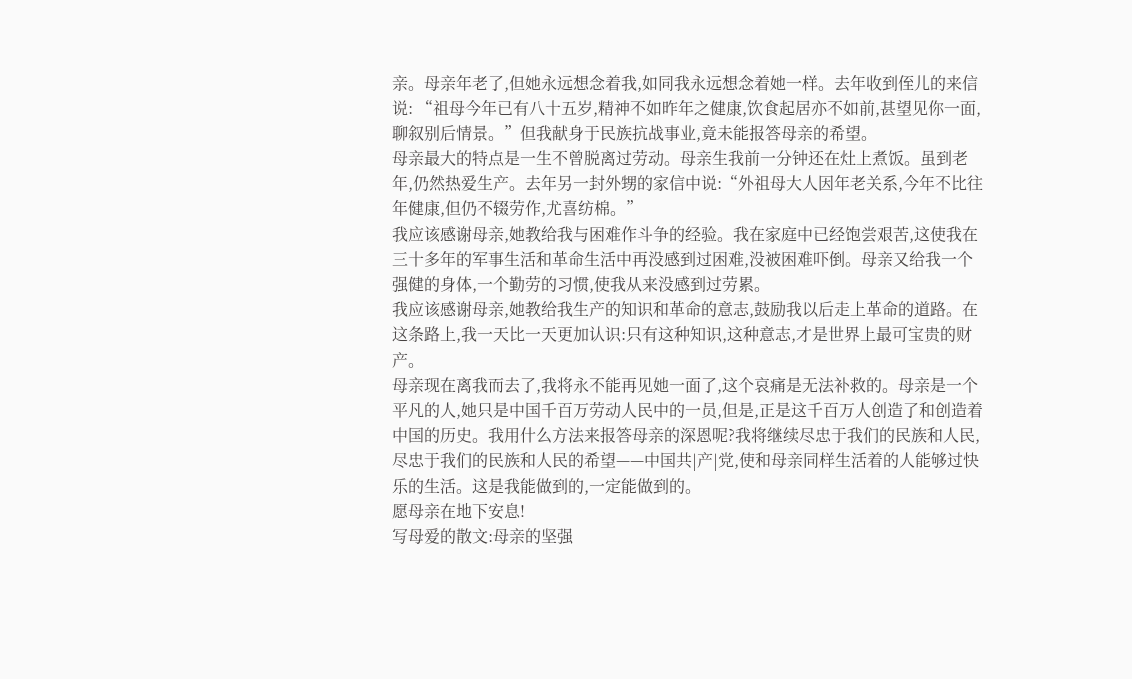亲。母亲年老了,但她永远想念着我,如同我永远想念着她一样。去年收到侄儿的来信说: “祖母今年已有八十五岁,精神不如昨年之健康,饮食起居亦不如前,甚望见你一面,聊叙别后情景。”但我献身于民族抗战事业,竟未能报答母亲的希望。
母亲最大的特点是一生不曾脱离过劳动。母亲生我前一分钟还在灶上煮饭。虽到老年,仍然热爱生产。去年另一封外甥的家信中说:“外祖母大人因年老关系,今年不比往年健康,但仍不辍劳作,尤喜纺棉。”
我应该感谢母亲,她教给我与困难作斗争的经验。我在家庭中已经饱尝艰苦,这使我在三十多年的军事生活和革命生活中再没感到过困难,没被困难吓倒。母亲又给我一个强健的身体,一个勤劳的习惯,使我从来没感到过劳累。
我应该感谢母亲,她教给我生产的知识和革命的意志,鼓励我以后走上革命的道路。在这条路上,我一天比一天更加认识:只有这种知识,这种意志,才是世界上最可宝贵的财产。
母亲现在离我而去了,我将永不能再见她一面了,这个哀痛是无法补救的。母亲是一个平凡的人,她只是中国千百万劳动人民中的一员,但是,正是这千百万人创造了和创造着中国的历史。我用什么方法来报答母亲的深恩呢?我将继续尽忠于我们的民族和人民,尽忠于我们的民族和人民的希望——中国共|产|党,使和母亲同样生活着的人能够过快乐的生活。这是我能做到的,一定能做到的。
愿母亲在地下安息!
写母爱的散文:母亲的坚强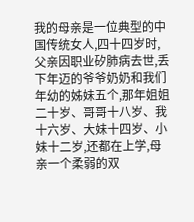我的母亲是一位典型的中国传统女人,四十四岁时,父亲因职业矽肺病去世,丢下年迈的爷爷奶奶和我们年幼的姊妹五个,那年姐姐二十岁、哥哥十八岁、我十六岁、大妹十四岁、小妹十二岁,还都在上学,母亲一个柔弱的双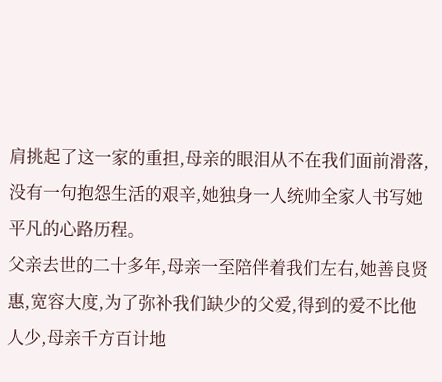肩挑起了这一家的重担,母亲的眼泪从不在我们面前滑落,没有一句抱怨生活的艰辛,她独身一人统帅全家人书写她平凡的心路历程。
父亲去世的二十多年,母亲一至陪伴着我们左右,她善良贤惠,宽容大度,为了弥补我们缺少的父爱,得到的爱不比他人少,母亲千方百计地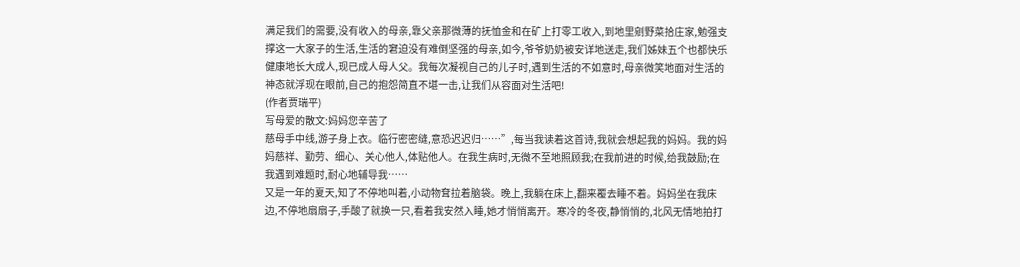满足我们的需要,没有收入的母亲,靠父亲那微薄的抚恤金和在矿上打零工收入,到地里剜野菜拾庄家,勉强支撑这一大家子的生活,生活的窘迫没有难倒坚强的母亲,如今,爷爷奶奶被安详地送走,我们姊妹五个也都快乐健康地长大成人,现已成人母人父。我每次凝视自己的儿子时,遇到生活的不如意时,母亲微笑地面对生活的神态就浮现在眼前,自己的抱怨简直不堪一击,让我们从容面对生活吧!
(作者贾瑞平)
写母爱的散文:妈妈您辛苦了
慈母手中线,游子身上衣。临行密密缝,意恐迟迟归……”,每当我读着这首诗,我就会想起我的妈妈。我的妈妈慈祥、勤劳、细心、关心他人,体贴他人。在我生病时,无微不至地照顾我;在我前进的时候,给我鼓励;在我遇到难题时,耐心地辅导我……
又是一年的夏天,知了不停地叫着,小动物耷拉着脑袋。晚上,我躺在床上,翻来覆去睡不着。妈妈坐在我床边,不停地扇扇子,手酸了就换一只,看着我安然入睡,她才悄悄离开。寒冷的冬夜,静悄悄的,北风无情地拍打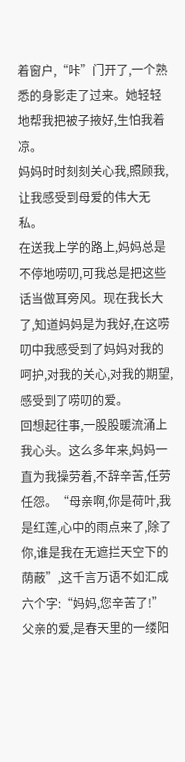着窗户,“咔”门开了,一个熟悉的身影走了过来。她轻轻地帮我把被子掖好,生怕我着凉。
妈妈时时刻刻关心我,照顾我,让我感受到母爱的伟大无私。
在送我上学的路上,妈妈总是不停地唠叨,可我总是把这些话当做耳旁风。现在我长大了,知道妈妈是为我好,在这唠叨中我感受到了妈妈对我的呵护,对我的关心,对我的期望,感受到了唠叨的爱。
回想起往事,一股股暖流涌上我心头。这么多年来,妈妈一直为我操劳着,不辞辛苦,任劳任怨。“母亲啊,你是荷叶,我是红莲,心中的雨点来了,除了你,谁是我在无遮拦天空下的荫蔽”,这千言万语不如汇成六个字:“妈妈,您辛苦了!”
父亲的爱,是春天里的一缕阳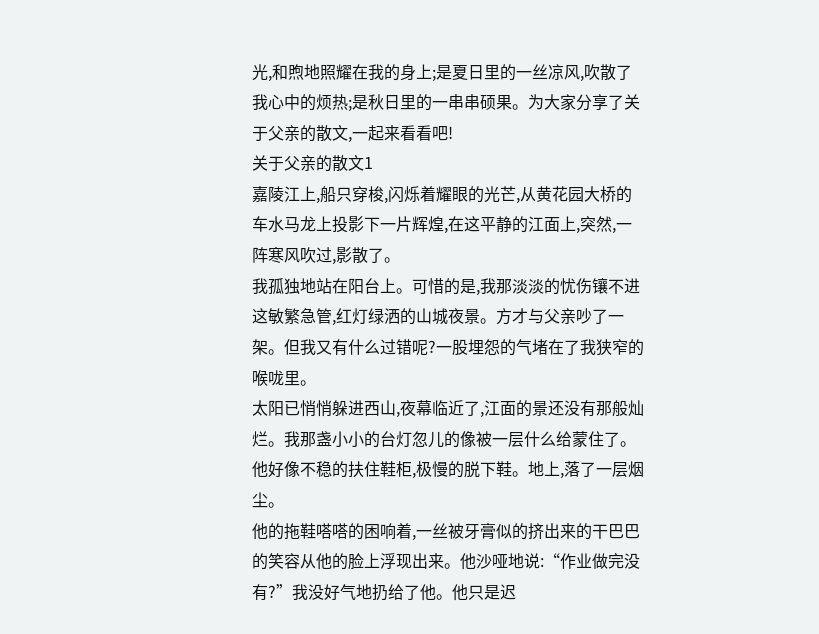光,和煦地照耀在我的身上;是夏日里的一丝凉风,吹散了我心中的烦热;是秋日里的一串串硕果。为大家分享了关于父亲的散文,一起来看看吧!
关于父亲的散文1
嘉陵江上,船只穿梭,闪烁着耀眼的光芒,从黄花园大桥的车水马龙上投影下一片辉煌,在这平静的江面上,突然,一阵寒风吹过,影散了。
我孤独地站在阳台上。可惜的是,我那淡淡的忧伤镶不进这敏繁急管,红灯绿洒的山城夜景。方才与父亲吵了一架。但我又有什么过错呢?一股埋怨的气堵在了我狭窄的喉咙里。
太阳已悄悄躲进西山,夜幕临近了,江面的景还没有那般灿烂。我那盏小小的台灯忽儿的像被一层什么给蒙住了。他好像不稳的扶住鞋柜,极慢的脱下鞋。地上,落了一层烟尘。
他的拖鞋嗒嗒的困响着,一丝被牙膏似的挤出来的干巴巴的笑容从他的脸上浮现出来。他沙哑地说:“作业做完没有?”我没好气地扔给了他。他只是迟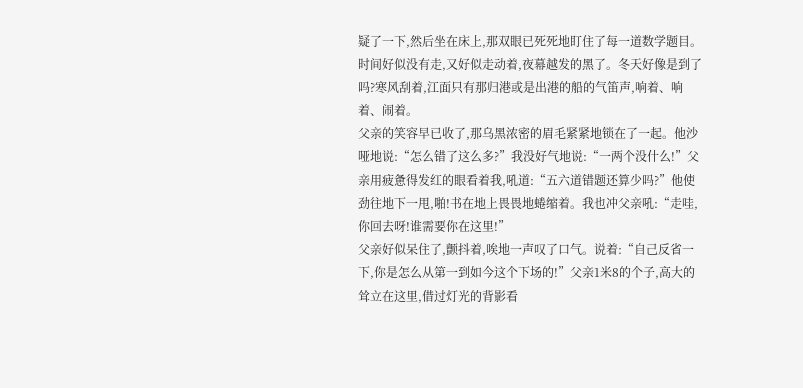疑了一下,然后坐在床上,那双眼已死死地盯住了每一道数学题目。
时间好似没有走,又好似走动着,夜幕越发的黑了。冬天好像是到了吗?寒风刮着,江面只有那归港或是出港的船的气笛声,响着、响着、闹着。
父亲的笑容早已收了,那乌黑浓密的眉毛紧紧地锁在了一起。他沙哑地说:“怎么错了这么多?”我没好气地说:“一两个没什么!”父亲用疲惫得发红的眼看着我,吼道:“五六道错题还算少吗?”他使劲往地下一甩,啪!书在地上畏畏地蜷缩着。我也冲父亲吼:“走哇,你回去呀!谁需要你在这里!”
父亲好似呆住了,颤抖着,唉地一声叹了口气。说着:“自己反省一下,你是怎么从第一到如今这个下场的!”父亲1米8的个子,高大的耸立在这里,借过灯光的背影看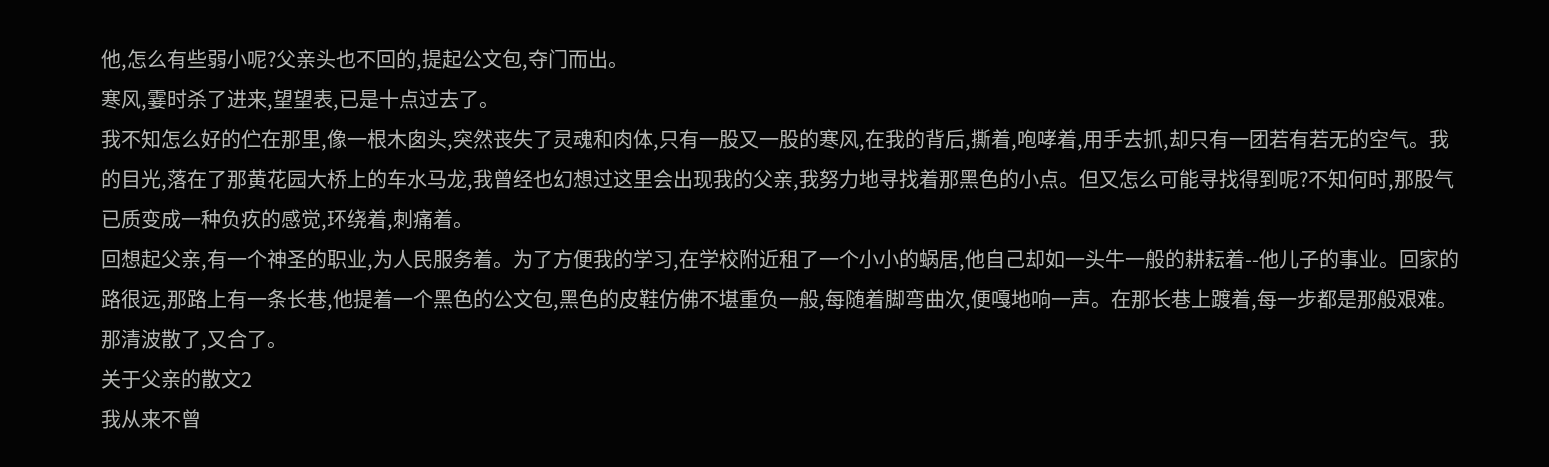他,怎么有些弱小呢?父亲头也不回的,提起公文包,夺门而出。
寒风,霎时杀了进来,望望表,已是十点过去了。
我不知怎么好的伫在那里,像一根木囱头,突然丧失了灵魂和肉体,只有一股又一股的寒风,在我的背后,撕着,咆哮着,用手去抓,却只有一团若有若无的空气。我的目光,落在了那黄花园大桥上的车水马龙,我曾经也幻想过这里会出现我的父亲,我努力地寻找着那黑色的小点。但又怎么可能寻找得到呢?不知何时,那股气已质变成一种负疚的感觉,环绕着,刺痛着。
回想起父亲,有一个神圣的职业,为人民服务着。为了方便我的学习,在学校附近租了一个小小的蜗居,他自己却如一头牛一般的耕耘着--他儿子的事业。回家的路很远,那路上有一条长巷,他提着一个黑色的公文包,黑色的皮鞋仿佛不堪重负一般,每随着脚弯曲次,便嘎地响一声。在那长巷上踱着,每一步都是那般艰难。
那清波散了,又合了。
关于父亲的散文2
我从来不曾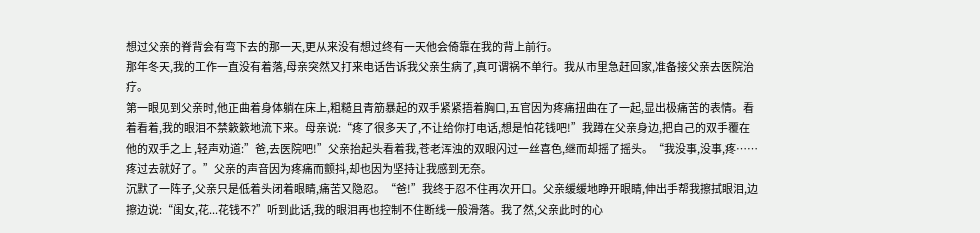想过父亲的脊背会有弯下去的那一天,更从来没有想过终有一天他会倚靠在我的背上前行。
那年冬天,我的工作一直没有着落,母亲突然又打来电话告诉我父亲生病了,真可谓祸不单行。我从市里急赶回家,准备接父亲去医院治疗。
第一眼见到父亲时,他正曲着身体躺在床上,粗糙且青筋暴起的双手紧紧捂着胸口,五官因为疼痛扭曲在了一起,显出极痛苦的表情。看着看着,我的眼泪不禁簌簌地流下来。母亲说:“疼了很多天了,不让给你打电话,想是怕花钱吧!”我蹲在父亲身边,把自己的双手覆在他的双手之上 ,轻声劝道:”爸,去医院吧!”父亲抬起头看着我,苍老浑浊的双眼闪过一丝喜色,继而却摇了摇头。“我没事,没事,疼……疼过去就好了。”父亲的声音因为疼痛而颤抖,却也因为坚持让我感到无奈。
沉默了一阵子,父亲只是低着头闭着眼睛,痛苦又隐忍。“爸!”我终于忍不住再次开口。父亲缓缓地睁开眼睛,伸出手帮我擦拭眼泪,边擦边说:“闺女,花...花钱不?”听到此话,我的眼泪再也控制不住断线一般滑落。我了然,父亲此时的心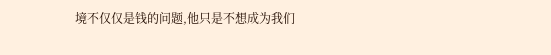境不仅仅是钱的问题,他只是不想成为我们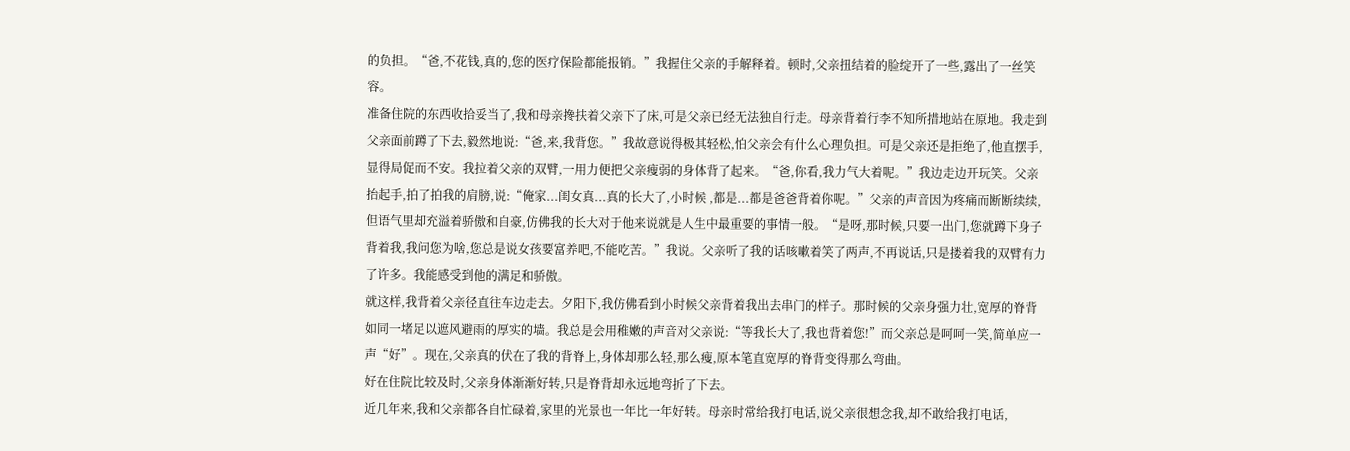的负担。“爸,不花钱,真的,您的医疗保险都能报销。”我握住父亲的手解释着。顿时,父亲扭结着的脸绽开了一些,露出了一丝笑容。
准备住院的东西收拾妥当了,我和母亲搀扶着父亲下了床,可是父亲已经无法独自行走。母亲背着行李不知所措地站在原地。我走到父亲面前蹲了下去,毅然地说:“爸,来,我背您。”我故意说得极其轻松,怕父亲会有什么心理负担。可是父亲还是拒绝了,他直摆手,显得局促而不安。我拉着父亲的双臂,一用力便把父亲瘦弱的身体背了起来。“爸,你看,我力气大着呢。”我边走边开玩笑。父亲抬起手,拍了拍我的肩膀,说:“俺家...闺女真...真的长大了,小时候 ,都是...都是爸爸背着你呢。”父亲的声音因为疼痛而断断续续,但语气里却充溢着骄傲和自豪,仿佛我的长大对于他来说就是人生中最重要的事情一般。“是呀,那时候,只要一出门,您就蹲下身子背着我,我问您为啥,您总是说女孩要富养吧,不能吃苦。”我说。父亲听了我的话咳嗽着笑了两声,不再说话,只是搂着我的双臂有力了许多。我能感受到他的满足和骄傲。
就这样,我背着父亲径直往车边走去。夕阳下,我仿佛看到小时候父亲背着我出去串门的样子。那时候的父亲身强力壮,宽厚的脊背如同一堵足以遮风避雨的厚实的墙。我总是会用稚嫩的声音对父亲说:“等我长大了,我也背着您!”而父亲总是呵呵一笑,简单应一声“好”。现在,父亲真的伏在了我的背脊上,身体却那么轻,那么瘦,原本笔直宽厚的脊背变得那么弯曲。
好在住院比较及时,父亲身体渐渐好转,只是脊背却永远地弯折了下去。
近几年来,我和父亲都各自忙碌着,家里的光景也一年比一年好转。母亲时常给我打电话,说父亲很想念我,却不敢给我打电话,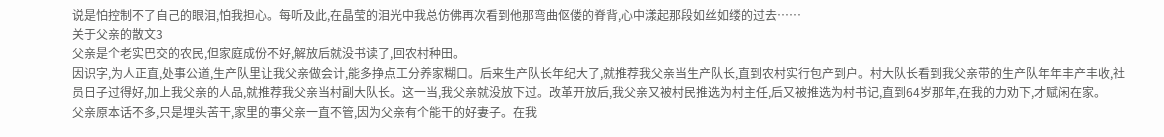说是怕控制不了自己的眼泪,怕我担心。每听及此,在晶莹的泪光中我总仿佛再次看到他那弯曲伛偻的脊背,心中漾起那段如丝如缕的过去……
关于父亲的散文3
父亲是个老实巴交的农民,但家庭成份不好,解放后就没书读了,回农村种田。
因识字,为人正直,处事公道,生产队里让我父亲做会计,能多挣点工分养家糊口。后来生产队长年纪大了,就推荐我父亲当生产队长,直到农村实行包产到户。村大队长看到我父亲带的生产队年年丰产丰收,社员日子过得好,加上我父亲的人品,就推荐我父亲当村副大队长。这一当,我父亲就没放下过。改革开放后,我父亲又被村民推选为村主任,后又被推选为村书记,直到64岁那年,在我的力劝下,才赋闲在家。
父亲原本话不多,只是埋头苦干,家里的事父亲一直不管,因为父亲有个能干的好妻子。在我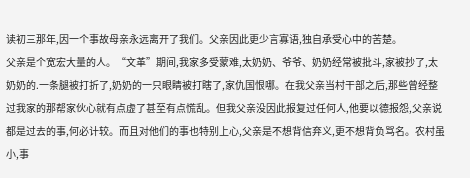读初三那年,因一个事故母亲永远离开了我们。父亲因此更少言寡语,独自承受心中的苦楚。
父亲是个宽宏大量的人。“文革”期间,我家多受蒙难,太奶奶、爷爷、奶奶经常被批斗,家被抄了,太奶奶的.一条腿被打折了,奶奶的一只眼睛被打瞎了,家仇国恨哪。在我父亲当村干部之后,那些曾经整过我家的那帮家伙心就有点虚了甚至有点慌乱。但我父亲没因此报复过任何人,他要以德报怨,父亲说都是过去的事,何必计较。而且对他们的事也特别上心,父亲是不想背信弃义,更不想背负骂名。农村虽小,事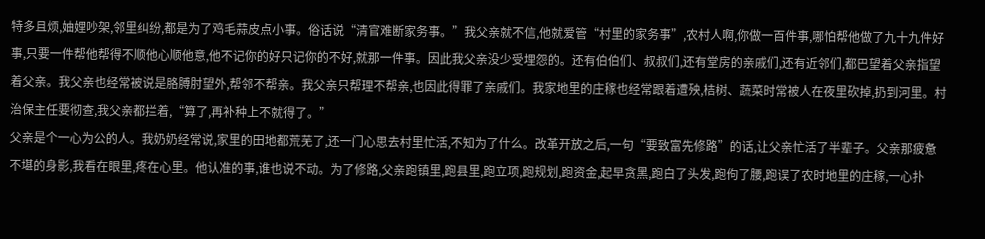特多且烦,妯娌吵架,邻里纠纷,都是为了鸡毛蒜皮点小事。俗话说“清官难断家务事。”我父亲就不信,他就爱管“村里的家务事”,农村人啊,你做一百件事,哪怕帮他做了九十九件好事,只要一件帮他帮得不顺他心顺他意,他不记你的好只记你的不好,就那一件事。因此我父亲没少受埋怨的。还有伯伯们、叔叔们,还有堂房的亲戚们,还有近邻们,都巴望着父亲指望着父亲。我父亲也经常被说是胳膊肘望外,帮邻不帮亲。我父亲只帮理不帮亲,也因此得罪了亲戚们。我家地里的庄稼也经常跟着遭殃,桔树、蔬菜时常被人在夜里砍掉,扔到河里。村治保主任要彻查,我父亲都拦着,“算了,再补种上不就得了。”
父亲是个一心为公的人。我奶奶经常说,家里的田地都荒芜了,还一门心思去村里忙活,不知为了什么。改革开放之后,一句“要致富先修路”的话,让父亲忙活了半辈子。父亲那疲惫不堪的身影,我看在眼里,疼在心里。他认准的事,谁也说不动。为了修路,父亲跑镇里,跑县里,跑立项,跑规划,跑资金,起早贪黑,跑白了头发,跑佝了腰,跑误了农时地里的庄稼,一心扑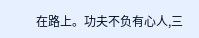在路上。功夫不负有心人,三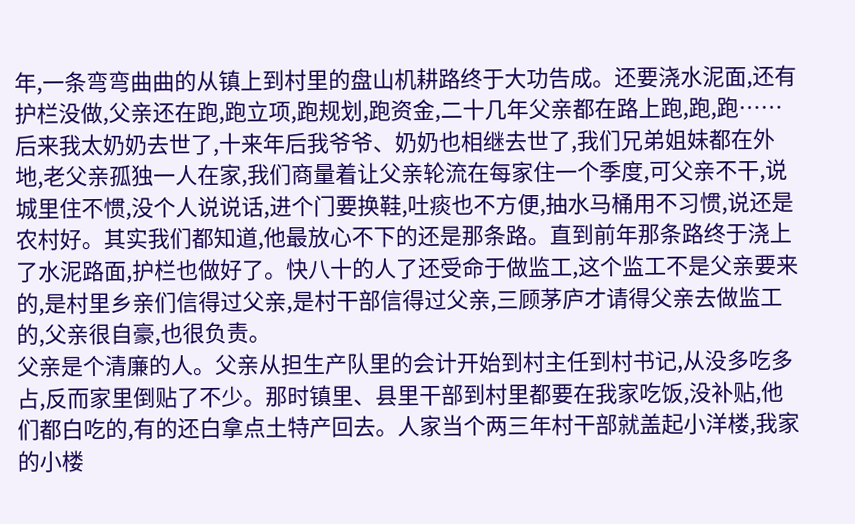年,一条弯弯曲曲的从镇上到村里的盘山机耕路终于大功告成。还要浇水泥面,还有护栏没做,父亲还在跑,跑立项,跑规划,跑资金,二十几年父亲都在路上跑,跑,跑……后来我太奶奶去世了,十来年后我爷爷、奶奶也相继去世了,我们兄弟姐妹都在外地,老父亲孤独一人在家,我们商量着让父亲轮流在每家住一个季度,可父亲不干,说城里住不惯,没个人说说话,进个门要换鞋,吐痰也不方便,抽水马桶用不习惯,说还是农村好。其实我们都知道,他最放心不下的还是那条路。直到前年那条路终于浇上了水泥路面,护栏也做好了。快八十的人了还受命于做监工,这个监工不是父亲要来的,是村里乡亲们信得过父亲,是村干部信得过父亲,三顾茅庐才请得父亲去做监工的,父亲很自豪,也很负责。
父亲是个清廉的人。父亲从担生产队里的会计开始到村主任到村书记,从没多吃多占,反而家里倒贴了不少。那时镇里、县里干部到村里都要在我家吃饭,没补贴,他们都白吃的,有的还白拿点土特产回去。人家当个两三年村干部就盖起小洋楼,我家的小楼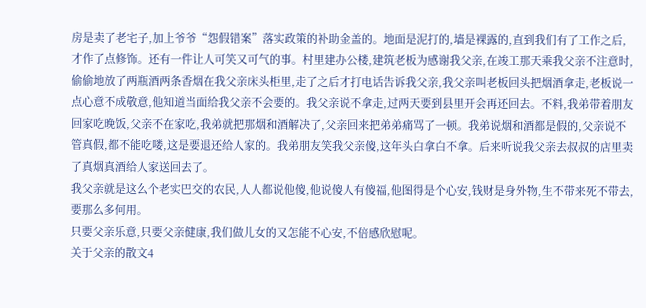房是卖了老宅子,加上爷爷“怨假错案”落实政策的补助金盖的。地面是泥打的,墙是裸露的,直到我们有了工作之后,才作了点修饰。还有一件让人可笑又可气的事。村里建办公楼,建筑老板为感谢我父亲,在竣工那天乘我父亲不注意时,偷偷地放了两瓶酒两条香烟在我父亲床头柜里,走了之后才打电话告诉我父亲,我父亲叫老板回头把烟酒拿走,老板说一点心意不成敬意,他知道当面给我父亲不会要的。我父亲说不拿走,过两天要到县里开会再还回去。不料,我弟带着朋友回家吃晚饭,父亲不在家吃,我弟就把那烟和酒解决了,父亲回来把弟弟痛骂了一顿。我弟说烟和酒都是假的,父亲说不管真假,都不能吃喽,这是要退还给人家的。我弟朋友笑我父亲傻,这年头白拿白不拿。后来听说我父亲去叔叔的店里卖了真烟真酒给人家送回去了。
我父亲就是这么个老实巴交的农民,人人都说他傻,他说傻人有傻福,他图得是个心安,钱财是身外物,生不带来死不带去,要那么多何用。
只要父亲乐意,只要父亲健康,我们做儿女的又怎能不心安,不倍感欣慰呢。
关于父亲的散文4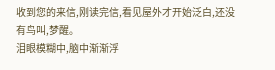收到您的来信,刚读完信,看见屋外才开始泛白,还没有鸟叫,梦醒。
泪眼模糊中,脑中渐渐浮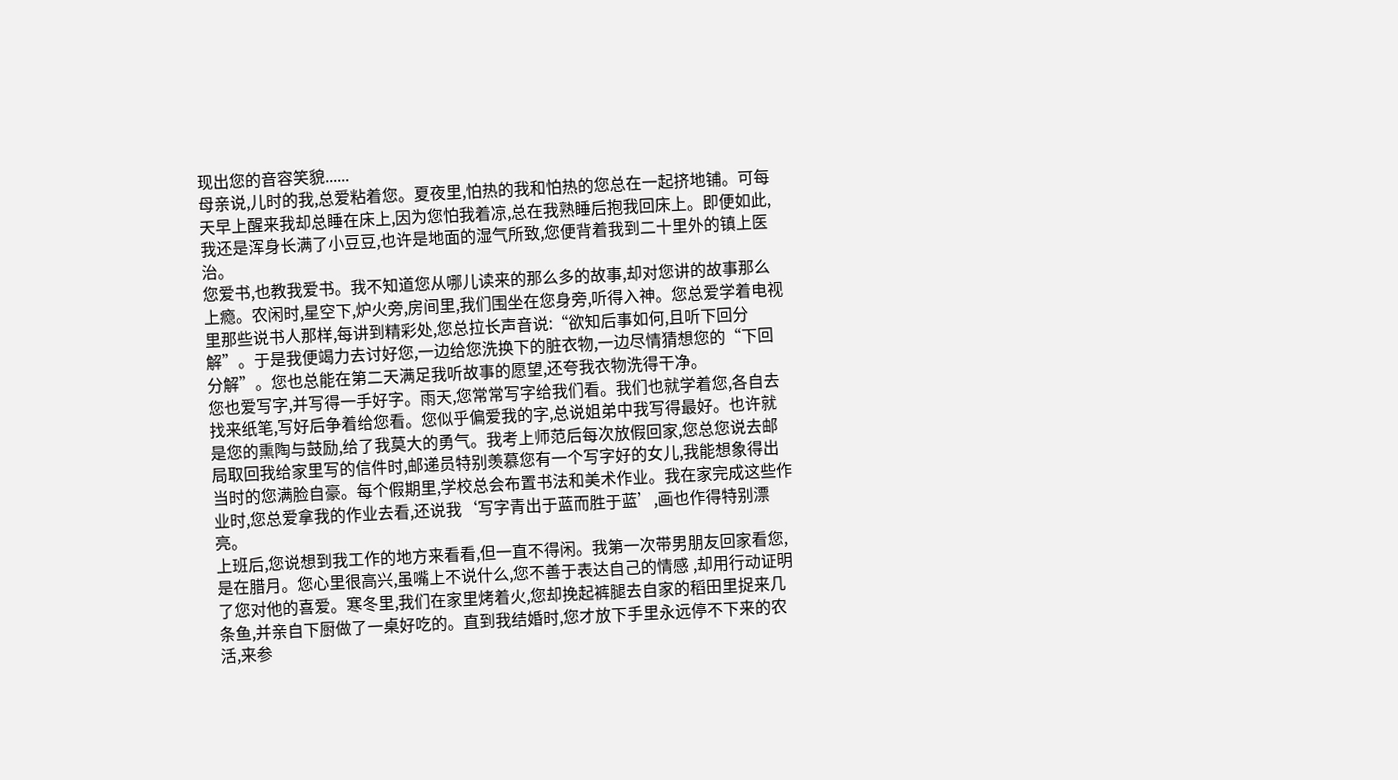现出您的音容笑貌......
母亲说,儿时的我,总爱粘着您。夏夜里,怕热的我和怕热的您总在一起挤地铺。可每天早上醒来我却总睡在床上,因为您怕我着凉,总在我熟睡后抱我回床上。即便如此,我还是浑身长满了小豆豆,也许是地面的湿气所致,您便背着我到二十里外的镇上医治。
您爱书,也教我爱书。我不知道您从哪儿读来的那么多的故事,却对您讲的故事那么上瘾。农闲时,星空下,炉火旁,房间里,我们围坐在您身旁,听得入神。您总爱学着电视里那些说书人那样,每讲到精彩处,您总拉长声音说:“欲知后事如何,且听下回分解”。于是我便竭力去讨好您,一边给您洗换下的脏衣物,一边尽情猜想您的“下回分解”。您也总能在第二天满足我听故事的愿望,还夸我衣物洗得干净。
您也爱写字,并写得一手好字。雨天,您常常写字给我们看。我们也就学着您,各自去找来纸笔,写好后争着给您看。您似乎偏爱我的字,总说姐弟中我写得最好。也许就是您的熏陶与鼓励,给了我莫大的勇气。我考上师范后每次放假回家,您总您说去邮局取回我给家里写的信件时,邮递员特别羡慕您有一个写字好的女儿,我能想象得出当时的您满脸自豪。每个假期里,学校总会布置书法和美术作业。我在家完成这些作业时,您总爱拿我的作业去看,还说我‘写字青出于蓝而胜于蓝’,画也作得特别漂亮。
上班后,您说想到我工作的地方来看看,但一直不得闲。我第一次带男朋友回家看您,是在腊月。您心里很高兴,虽嘴上不说什么,您不善于表达自己的情感 ,却用行动证明了您对他的喜爱。寒冬里,我们在家里烤着火,您却挽起裤腿去自家的稻田里捉来几条鱼,并亲自下厨做了一桌好吃的。直到我结婚时,您才放下手里永远停不下来的农活,来参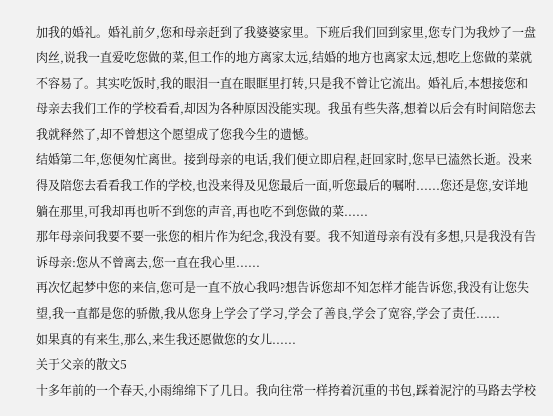加我的婚礼。婚礼前夕,您和母亲赶到了我婆婆家里。下班后我们回到家里,您专门为我炒了一盘肉丝,说我一直爱吃您做的菜,但工作的地方离家太远,结婚的地方也离家太远,想吃上您做的菜就不容易了。其实吃饭时,我的眼泪一直在眼眶里打转,只是我不曾让它流出。婚礼后,本想接您和母亲去我们工作的学校看看,却因为各种原因没能实现。我虽有些失落,想着以后会有时间陪您去我就释然了,却不曾想这个愿望成了您我今生的遗憾。
结婚第二年,您便匆忙离世。接到母亲的电话,我们便立即启程,赶回家时,您早已溘然长逝。没来得及陪您去看看我工作的学校,也没来得及见您最后一面,听您最后的嘱咐......您还是您,安详地躺在那里,可我却再也听不到您的声音,再也吃不到您做的菜......
那年母亲问我要不要一张您的相片作为纪念,我没有要。我不知道母亲有没有多想,只是我没有告诉母亲:您从不曾离去,您一直在我心里......
再次忆起梦中您的来信,您可是一直不放心我吗?想告诉您却不知怎样才能告诉您,我没有让您失望,我一直都是您的骄傲,我从您身上学会了学习,学会了善良,学会了宽容,学会了责任......
如果真的有来生,那么,来生我还愿做您的女儿......
关于父亲的散文5
十多年前的一个春天,小雨绵绵下了几日。我向往常一样挎着沉重的书包,踩着泥泞的马路去学校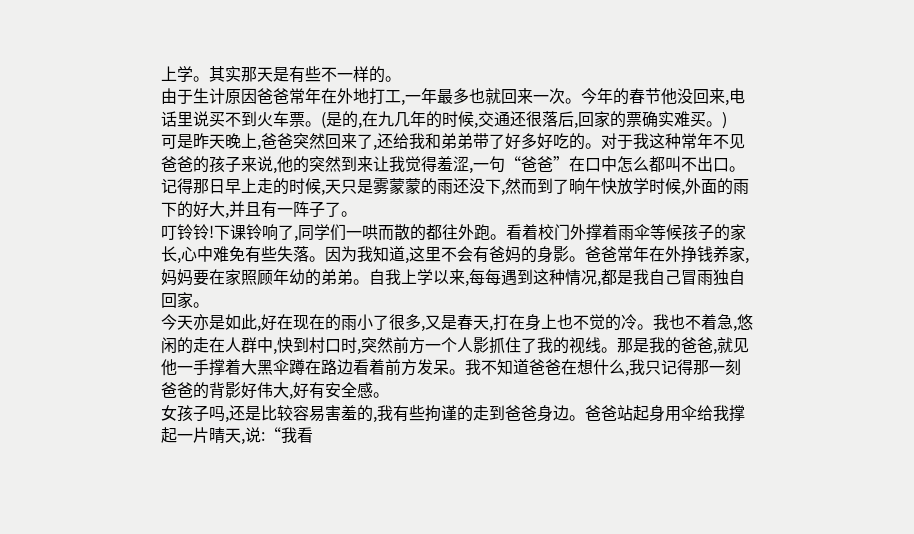上学。其实那天是有些不一样的。
由于生计原因爸爸常年在外地打工,一年最多也就回来一次。今年的春节他没回来,电话里说买不到火车票。(是的,在九几年的时候,交通还很落后,回家的票确实难买。)
可是昨天晚上,爸爸突然回来了,还给我和弟弟带了好多好吃的。对于我这种常年不见爸爸的孩子来说,他的突然到来让我觉得羞涩,一句“爸爸”在口中怎么都叫不出口。记得那日早上走的时候,天只是雾蒙蒙的雨还没下,然而到了晌午快放学时候,外面的雨下的好大,并且有一阵子了。
叮铃铃!下课铃响了,同学们一哄而散的都往外跑。看着校门外撑着雨伞等候孩子的家长,心中难免有些失落。因为我知道,这里不会有爸妈的身影。爸爸常年在外挣钱养家,妈妈要在家照顾年幼的弟弟。自我上学以来,每每遇到这种情况,都是我自己冒雨独自回家。
今天亦是如此,好在现在的雨小了很多,又是春天,打在身上也不觉的冷。我也不着急,悠闲的走在人群中,快到村口时,突然前方一个人影抓住了我的视线。那是我的爸爸,就见他一手撑着大黑伞蹲在路边看着前方发呆。我不知道爸爸在想什么,我只记得那一刻爸爸的背影好伟大,好有安全感。
女孩子吗,还是比较容易害羞的,我有些拘谨的走到爸爸身边。爸爸站起身用伞给我撑起一片晴天,说:“我看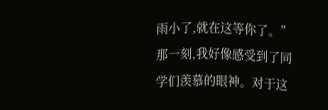雨小了,就在这等你了。”那一刻,我好像感受到了同学们羡慕的眼神。对于这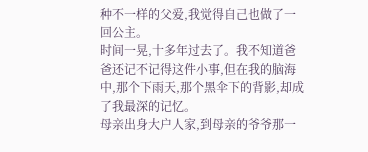种不一样的父爱,我觉得自己也做了一回公主。
时间一晃,十多年过去了。我不知道爸爸还记不记得这件小事,但在我的脑海中,那个下雨天,那个黑伞下的背影,却成了我最深的记忆。
母亲出身大户人家,到母亲的爷爷那一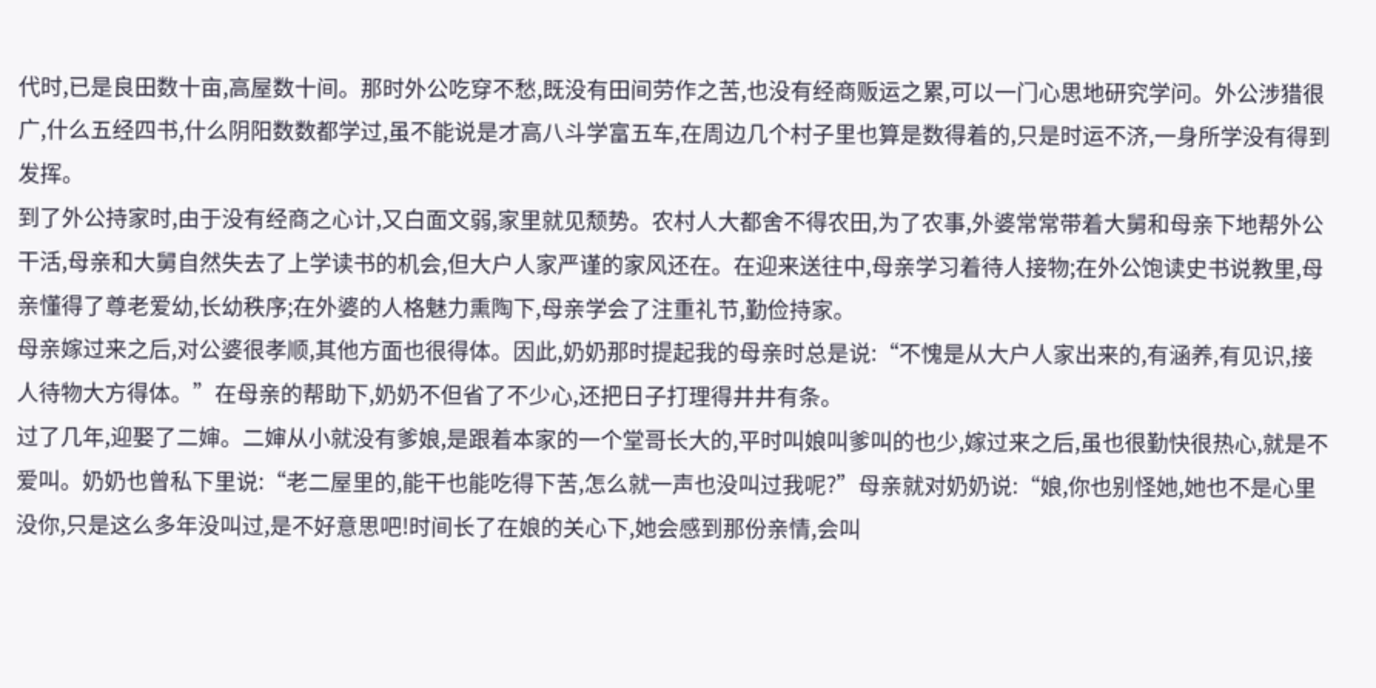代时,已是良田数十亩,高屋数十间。那时外公吃穿不愁,既没有田间劳作之苦,也没有经商贩运之累,可以一门心思地研究学问。外公涉猎很广,什么五经四书,什么阴阳数数都学过,虽不能说是才高八斗学富五车,在周边几个村子里也算是数得着的,只是时运不济,一身所学没有得到发挥。
到了外公持家时,由于没有经商之心计,又白面文弱,家里就见颓势。农村人大都舍不得农田,为了农事,外婆常常带着大舅和母亲下地帮外公干活,母亲和大舅自然失去了上学读书的机会,但大户人家严谨的家风还在。在迎来送往中,母亲学习着待人接物;在外公饱读史书说教里,母亲懂得了尊老爱幼,长幼秩序;在外婆的人格魅力熏陶下,母亲学会了注重礼节,勤俭持家。
母亲嫁过来之后,对公婆很孝顺,其他方面也很得体。因此,奶奶那时提起我的母亲时总是说:“不愧是从大户人家出来的,有涵养,有见识,接人待物大方得体。”在母亲的帮助下,奶奶不但省了不少心,还把日子打理得井井有条。
过了几年,迎娶了二婶。二婶从小就没有爹娘,是跟着本家的一个堂哥长大的,平时叫娘叫爹叫的也少,嫁过来之后,虽也很勤快很热心,就是不爱叫。奶奶也曾私下里说:“老二屋里的,能干也能吃得下苦,怎么就一声也没叫过我呢?”母亲就对奶奶说:“娘,你也别怪她,她也不是心里没你,只是这么多年没叫过,是不好意思吧!时间长了在娘的关心下,她会感到那份亲情,会叫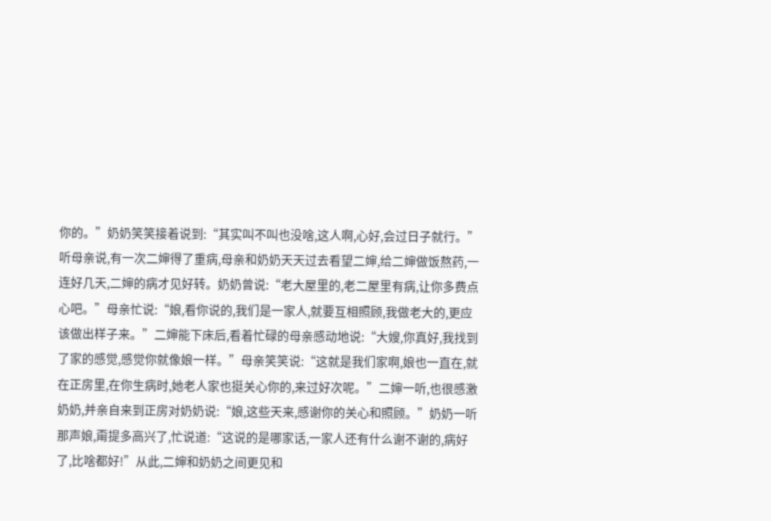你的。”奶奶笑笑接着说到:“其实叫不叫也没啥,这人啊,心好,会过日子就行。”
听母亲说,有一次二婶得了重病,母亲和奶奶天天过去看望二婶,给二婶做饭熬药,一连好几天,二婶的病才见好转。奶奶曾说:“老大屋里的,老二屋里有病,让你多费点心吧。”母亲忙说:“娘,看你说的,我们是一家人,就要互相照顾,我做老大的,更应该做出样子来。”二婶能下床后,看着忙碌的母亲感动地说:“大嫂,你真好,我找到了家的感觉,感觉你就像娘一样。”母亲笑笑说:“这就是我们家啊,娘也一直在,就在正房里,在你生病时,她老人家也挺关心你的,来过好次呢。”二婶一听,也很感激奶奶,并亲自来到正房对奶奶说:“娘,这些天来,感谢你的关心和照顾。”奶奶一听那声娘,甭提多高兴了,忙说道:“这说的是哪家话,一家人还有什么谢不谢的,病好了,比啥都好!”从此,二婶和奶奶之间更见和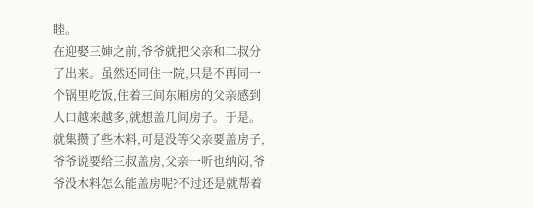睦。
在迎娶三婶之前,爷爷就把父亲和二叔分了出来。虽然还同住一院,只是不再同一个锅里吃饭,住着三间东厢房的父亲感到人口越来越多,就想盖几间房子。于是。就集攒了些木料,可是没等父亲要盖房子,爷爷说要给三叔盖房,父亲一听也纳闷,爷爷没木料怎么能盖房呢?不过还是就帮着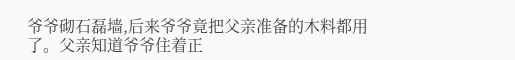爷爷砌石磊墙,后来爷爷竟把父亲准备的木料都用了。父亲知道爷爷住着正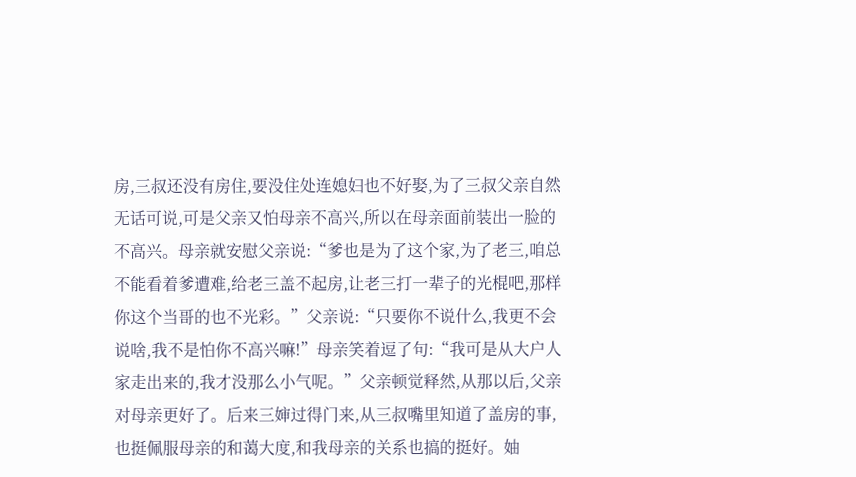房,三叔还没有房住,要没住处连媳妇也不好娶,为了三叔父亲自然无话可说,可是父亲又怕母亲不高兴,所以在母亲面前装出一脸的不高兴。母亲就安慰父亲说:“爹也是为了这个家,为了老三,咱总不能看着爹遭难,给老三盖不起房,让老三打一辈子的光棍吧,那样你这个当哥的也不光彩。”父亲说:“只要你不说什么,我更不会说啥,我不是怕你不高兴嘛!”母亲笑着逗了句:“我可是从大户人家走出来的,我才没那么小气呢。”父亲顿觉释然,从那以后,父亲对母亲更好了。后来三婶过得门来,从三叔嘴里知道了盖房的事,也挺佩服母亲的和蔼大度,和我母亲的关系也搞的挺好。妯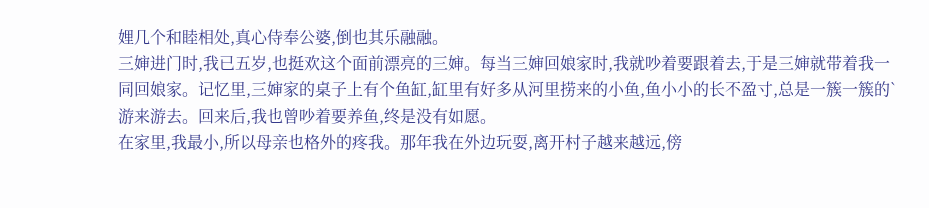娌几个和睦相处,真心侍奉公婆,倒也其乐融融。
三婶进门时,我已五岁,也挺欢这个面前漂亮的三婶。每当三婶回娘家时,我就吵着要跟着去,于是三婶就带着我一同回娘家。记忆里,三婶家的桌子上有个鱼缸,缸里有好多从河里捞来的小鱼,鱼小小的长不盈寸,总是一簇一簇的`游来游去。回来后,我也曾吵着要养鱼,终是没有如愿。
在家里,我最小,所以母亲也格外的疼我。那年我在外边玩耍,离开村子越来越远,傍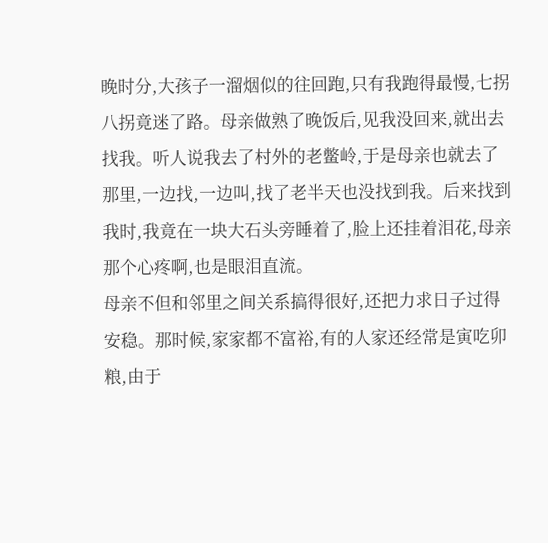晚时分,大孩子一溜烟似的往回跑,只有我跑得最慢,七拐八拐竟迷了路。母亲做熟了晚饭后,见我没回来,就出去找我。听人说我去了村外的老鳖岭,于是母亲也就去了那里,一边找,一边叫,找了老半天也没找到我。后来找到我时,我竟在一块大石头旁睡着了,脸上还挂着泪花,母亲那个心疼啊,也是眼泪直流。
母亲不但和邻里之间关系搞得很好,还把力求日子过得安稳。那时候,家家都不富裕,有的人家还经常是寅吃卯粮,由于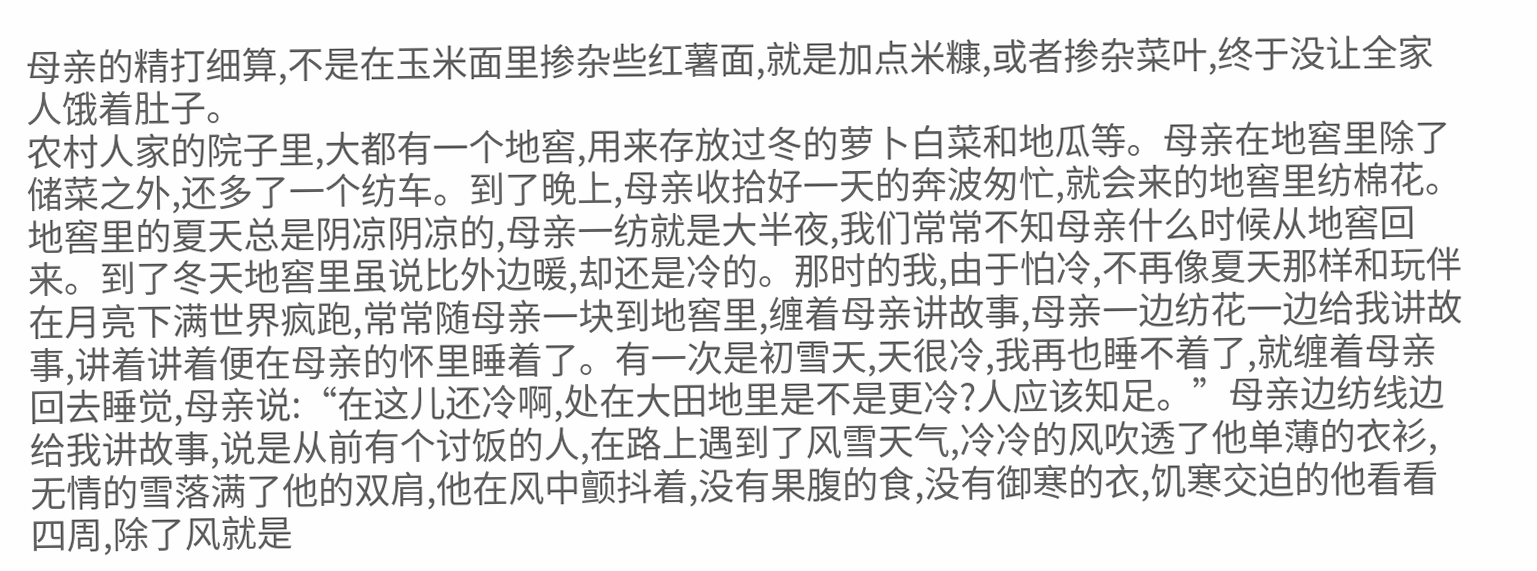母亲的精打细算,不是在玉米面里掺杂些红薯面,就是加点米糠,或者掺杂菜叶,终于没让全家人饿着肚子。
农村人家的院子里,大都有一个地窖,用来存放过冬的萝卜白菜和地瓜等。母亲在地窖里除了储菜之外,还多了一个纺车。到了晚上,母亲收拾好一天的奔波匆忙,就会来的地窖里纺棉花。地窖里的夏天总是阴凉阴凉的,母亲一纺就是大半夜,我们常常不知母亲什么时候从地窖回来。到了冬天地窖里虽说比外边暖,却还是冷的。那时的我,由于怕冷,不再像夏天那样和玩伴在月亮下满世界疯跑,常常随母亲一块到地窖里,缠着母亲讲故事,母亲一边纺花一边给我讲故事,讲着讲着便在母亲的怀里睡着了。有一次是初雪天,天很冷,我再也睡不着了,就缠着母亲回去睡觉,母亲说:“在这儿还冷啊,处在大田地里是不是更冷?人应该知足。”母亲边纺线边给我讲故事,说是从前有个讨饭的人,在路上遇到了风雪天气,冷冷的风吹透了他单薄的衣衫,无情的雪落满了他的双肩,他在风中颤抖着,没有果腹的食,没有御寒的衣,饥寒交迫的他看看四周,除了风就是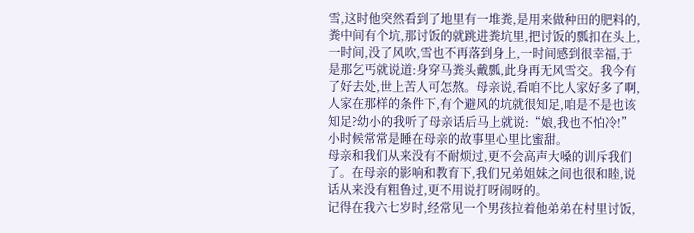雪,这时他突然看到了地里有一堆粪,是用来做种田的肥料的,粪中间有个坑,那讨饭的就跳进粪坑里,把讨饭的瓢扣在头上,一时间,没了风吹,雪也不再落到身上,一时间感到很幸福,于是那乞丐就说道:身穿马粪头戴瓢,此身再无风雪交。我今有了好去处,世上苦人可怎熬。母亲说,看咱不比人家好多了啊,人家在那样的条件下,有个避风的坑就很知足,咱是不是也该知足?幼小的我听了母亲话后马上就说:“娘,我也不怕冷!”小时候常常是睡在母亲的故事里心里比蜜甜。
母亲和我们从来没有不耐烦过,更不会高声大嗓的训斥我们了。在母亲的影响和教育下,我们兄弟姐妹之间也很和睦,说话从来没有粗鲁过,更不用说打呀闹呀的。
记得在我六七岁时,经常见一个男孩拉着他弟弟在村里讨饭,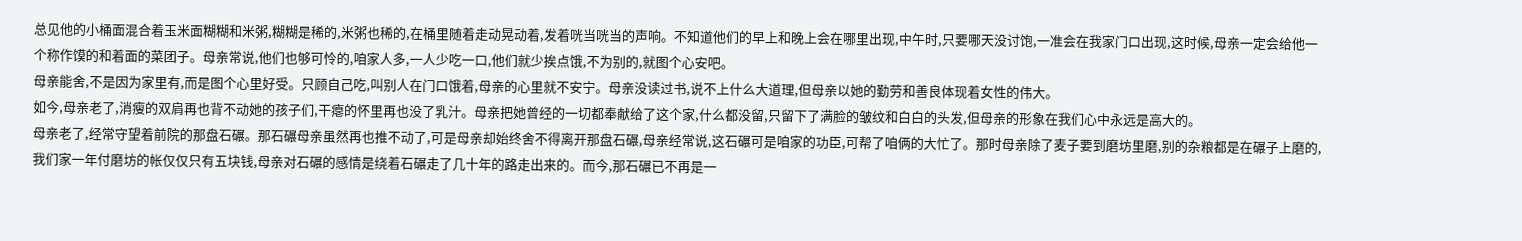总见他的小桶面混合着玉米面糊糊和米粥,糊糊是稀的,米粥也稀的,在桶里随着走动晃动着,发着咣当咣当的声响。不知道他们的早上和晚上会在哪里出现,中午时,只要哪天没讨饱,一准会在我家门口出现,这时候,母亲一定会给他一个称作馍的和着面的菜团子。母亲常说,他们也够可怜的,咱家人多,一人少吃一口,他们就少挨点饿,不为别的,就图个心安吧。
母亲能舍,不是因为家里有,而是图个心里好受。只顾自己吃,叫别人在门口饿着,母亲的心里就不安宁。母亲没读过书,说不上什么大道理,但母亲以她的勤劳和善良体现着女性的伟大。
如今,母亲老了,消瘦的双肩再也背不动她的孩子们,干瘪的怀里再也没了乳汁。母亲把她曾经的一切都奉献给了这个家,什么都没留,只留下了满脸的皱纹和白白的头发,但母亲的形象在我们心中永远是高大的。
母亲老了,经常守望着前院的那盘石碾。那石碾母亲虽然再也推不动了,可是母亲却始终舍不得离开那盘石碾,母亲经常说,这石碾可是咱家的功臣,可帮了咱俩的大忙了。那时母亲除了麦子要到磨坊里磨,别的杂粮都是在碾子上磨的,我们家一年付磨坊的帐仅仅只有五块钱,母亲对石碾的感情是绕着石碾走了几十年的路走出来的。而今,那石碾已不再是一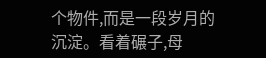个物件,而是一段岁月的沉淀。看着碾子,母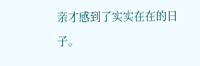亲才感到了实实在在的日子。